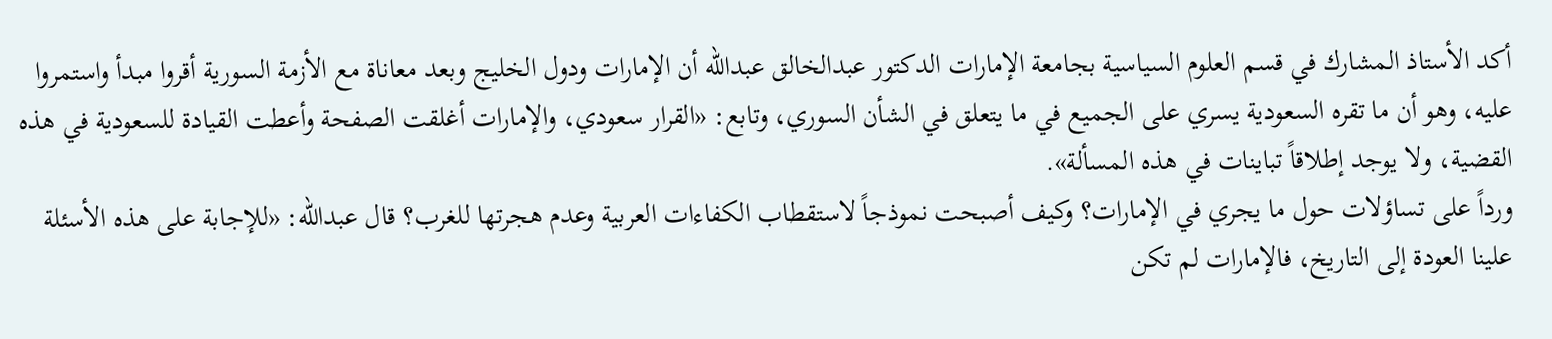أكد الأستاذ المشارك في قسم العلوم السياسية بجامعة الإمارات الدكتور عبدالخالق عبدالله أن الإمارات ودول الخليج وبعد معاناة مع الأزمة السورية أقروا مبدأ واستمروا عليه، وهو أن ما تقره السعودية يسري على الجميع في ما يتعلق في الشأن السوري، وتابع: «القرار سعودي، والإمارات أغلقت الصفحة وأعطت القيادة للسعودية في هذه القضية، ولا يوجد إطلاقاً تباينات في هذه المسألة».
ورداً على تساؤلات حول ما يجري في الإمارات؟ وكيف أصبحت نموذجاً لاستقطاب الكفاءات العربية وعدم هجرتها للغرب؟ قال عبدالله: «للإجابة على هذه الأسئلة علينا العودة إلى التاريخ، فالإمارات لم تكن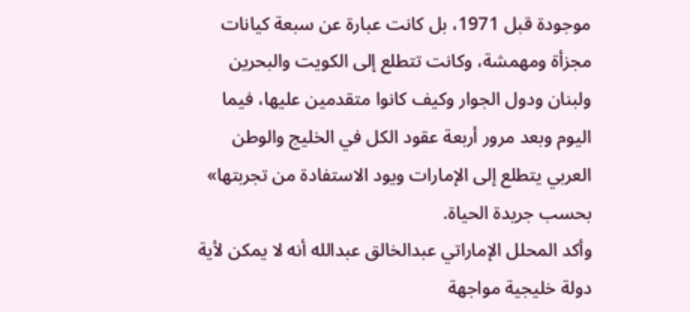موجودة قبل 1971، بل كانت عبارة عن سبعة كيانات مجزأة ومهمشة، وكانت تتطلع إلى الكويت والبحرين ولبنان ودول الجوار وكيف كانوا متقدمين عليها، فيما اليوم وبعد مرور أربعة عقود الكل في الخليج والوطن العربي يتطلع إلى الإمارات ويود الاستفادة من تجربتها» بحسب جريدة الحياة.
وأكد المحلل الإماراتي عبدالخالق عبدالله أنه لا يمكن لأية دولة خليجية مواجهة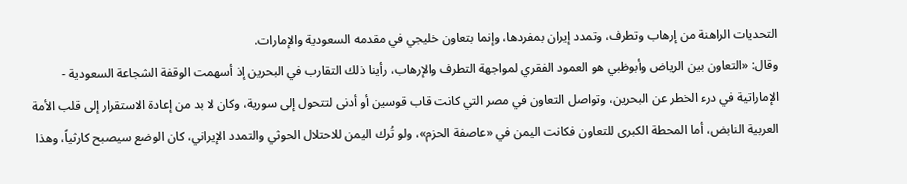التحديات الراهنة من إرهاب وتطرف، وتمدد إيران بمفردها، وإنما بتعاون خليجي في مقدمه السعودية والإمارات.
وقال: «التعاون بين الرياض وأبوظبي هو العمود الفقري لمواجهة التطرف والإرهاب، رأينا ذلك التقارب في البحرين إذ أسهمت الوقفة الشجاعة السعودية - الإماراتية في درء الخطر عن البحرين، وتواصل التعاون في مصر التي كانت قاب قوسين أو أدنى لتتحول إلى سورية، وكان لا بد من إعادة الاستقرار إلى قلب الأمة العربية النابض، أما المحطة الكبرى للتعاون فكانت اليمن في «عاصفة الحزم»، ولو تُرك اليمن للاحتلال الحوثي والتمدد الإيراني، كان الوضع سيصبح كارثياً، وهذا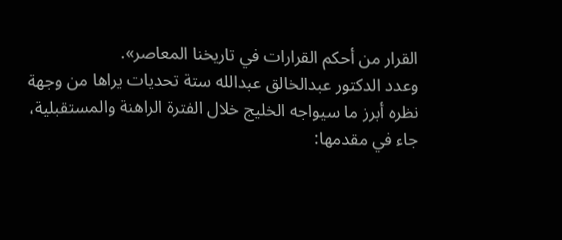القرار من أحكم القرارات في تاريخنا المعاصر».
وعدد الدكتور عبدالخالق عبدالله ستة تحديات يراها من وجهة نظره أبرز ما سيواجه الخليج خلال الفترة الراهنة والمستقبلية، جاء في مقدمها: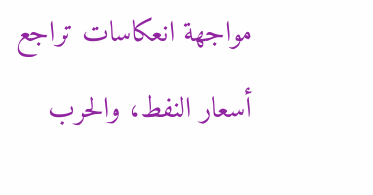مواجهة انعكاسات تراجع أسعار النفط، والحرب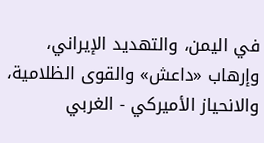في اليمن، والتهديد الإيراني، وإرهاب «داعش» والقوى الظلامية، والانحياز الأميركي - الغربي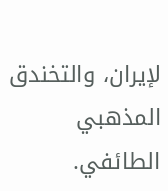لإيران، والتخندق المذهبي الطائفي.